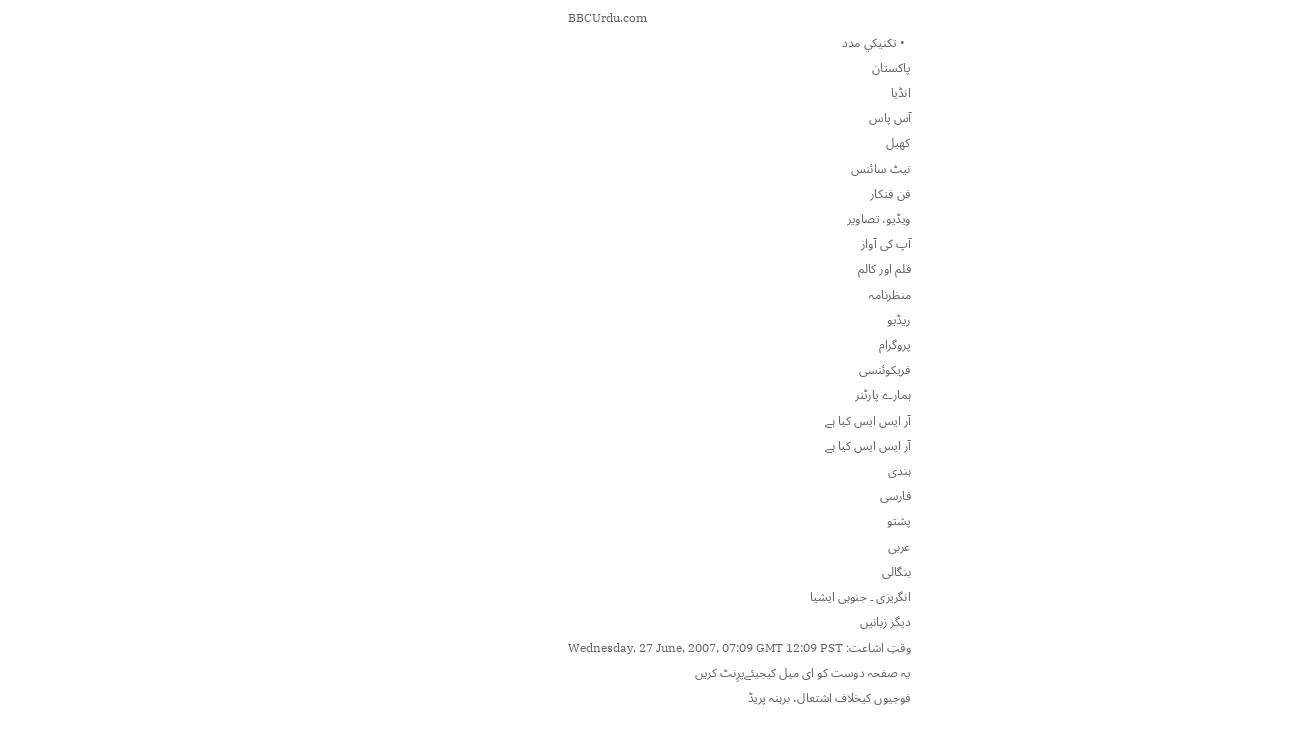BBCUrdu.com
  • تکنيکي مدد
پاکستان
انڈیا
آس پاس
کھیل
نیٹ سائنس
فن فنکار
ویڈیو، تصاویر
آپ کی آواز
قلم اور کالم
منظرنامہ
ریڈیو
پروگرام
فریکوئنسی
ہمارے پارٹنر
آر ایس ایس کیا ہے
آر ایس ایس کیا ہے
ہندی
فارسی
پشتو
عربی
بنگالی
انگریزی ۔ جنوبی ایشیا
دیگر زبانیں
وقتِ اشاعت: Wednesday, 27 June, 2007, 07:09 GMT 12:09 PST
یہ صفحہ دوست کو ای میل کیجیئےپرِنٹ کریں
فوجیوں کیخلاف اشتعال، برہنہ پریڈ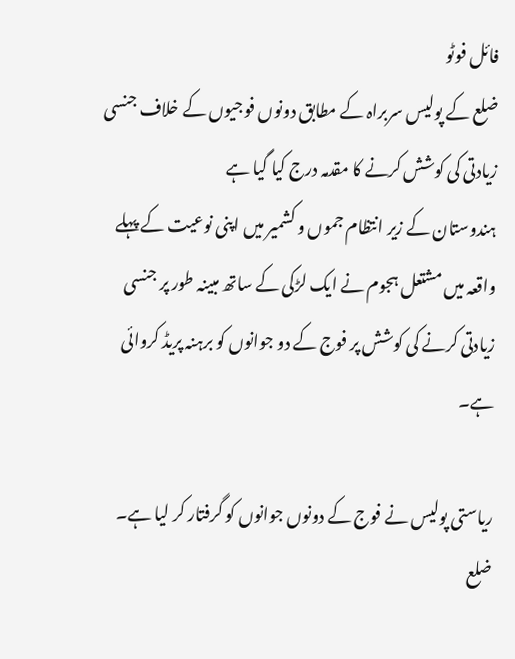فائل فوٹو
ضلع کے پولیس سربراہ کے مطابق دونوں فوجیوں کے خلاف جنسی زیادتی کی کوشش کرنے کا مقدمہ درج کیا گیا ہے
ہندوستان کے زیر انتظام جموں و کشمیر میں اپنی نوعیت کے پہلے واقعہ میں مشتعل ہجوم نے ایک لڑکی کے ساتھ مبینہ طور پر جنسی زیادتی کرنے کی کوشش پر فوج کے دو جوانوں کو برہنہ پریڈ کروائی ہے۔

ریاستی پولیس نے فوج کے دونوں جوانوں کو گرفتار کر لیا ہے۔ ضلع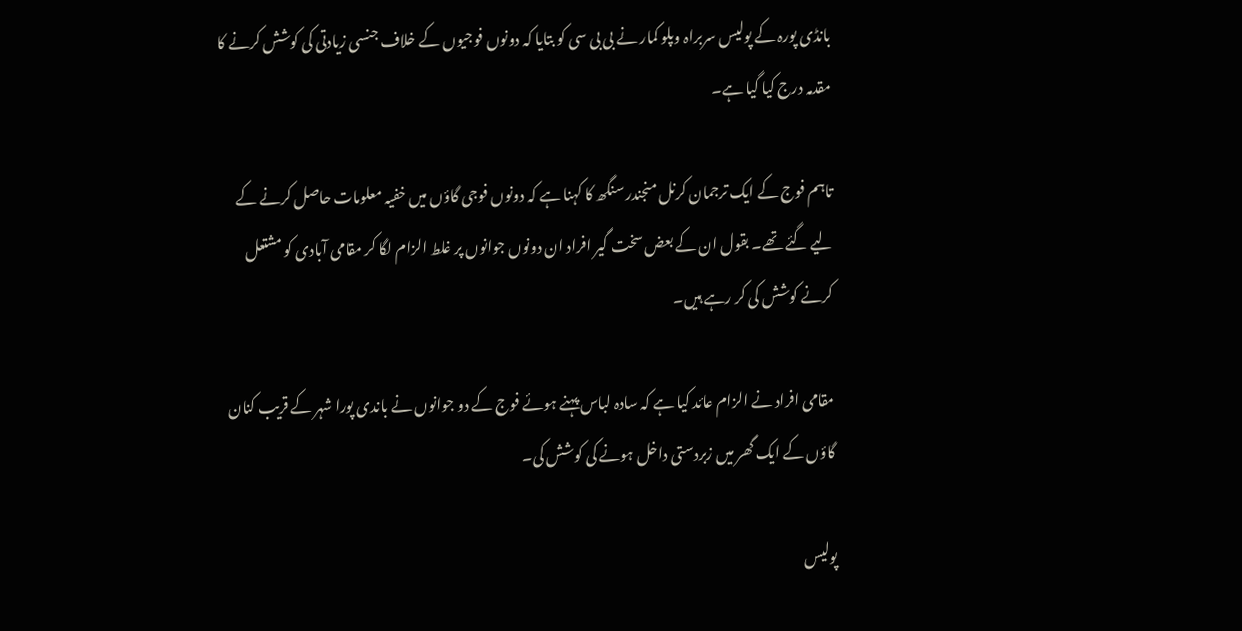بانڈی پورہ کے پولیس سربراہ وپلو کمار نے بی بی سی کو بتایا کہ دونوں فوجیوں کے خلاف جنسی زیادتی کی کوشش کرنے کا مقدمہ درج کیا گیا ہے۔

تاہم فوج کے ایک ترجمان کرنل منجندر سنگھ کا کہنا ہے کہ دونوں فوجی گاؤں میں خفیہ معلومات حاصل کرنے کے لیے گئے تھے۔ بقول ان کے بعض سخت گیر افراد ان دونوں جوانوں پر غلط الزام لگا کر مقامی آبادی کو مشتعل کرنے کوشش کی کر رہے ہیں۔

مقامی افراد نے الزام عائد کیا ہے کہ سادہ لباس پہنے ہوئے فوج کے دو جوانوں نے باندی پورا شہر کے قریب کنان گاؤں کے ایک گھر میں زبردستی داخل ہونے کی کوشش کی۔

پولیس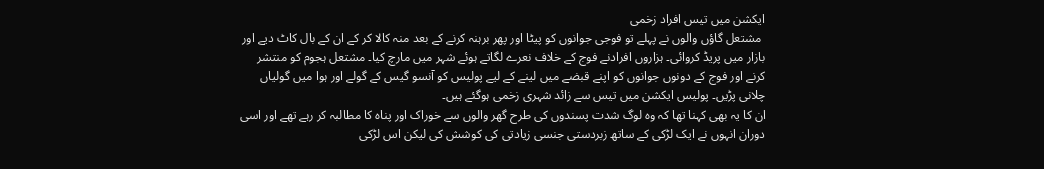ایکشن میں تیس افراد زخمی
 مشتعل گاؤں والوں نے پہلے تو فوجی جوانوں کو پیٹا اور پھر برہنہ کرنے کے بعد منہ کالا کر کے ان کے بال کاٹ دیے اور بازار میں پریڈ کروائی۔ ہزاروں افرادنے فوج کے خلاف نعرے لگاتے ہوئے شہر میں مارچ کیا۔ مشتعل ہجوم کو منتشر کرنے اور فوج کے دونوں جوانوں کو اپنے قبضے میں لینے کے لیے پولیس کو آنسو گیس کے گولے اور ہوا میں گولیاں چلانی پڑیں۔ پولیس ایکشن میں تیس سے زائد شہری زخمی ہوگئے ہیں۔
ان کا یہ بھی کہنا تھا کہ وہ لوگ شدت پسندوں کی طرح گھر والوں سے خوراک اور پناہ کا مطالبہ کر رہے تھے اور اسی دوران انہوں نے ایک لڑکی کے ساتھ زبردستی جنسی زیادتی کی کوشش کی لیکن اس لڑکی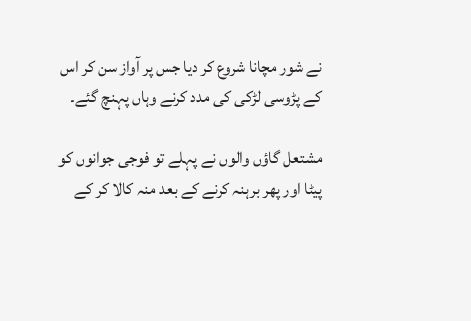نے شور مچانا شروع کر دیا جس پر آواز سن کر اس کے پڑوسی لڑکی کی مدد کرنے وہاں پہنچ گئے۔

مشتعل گاؤں والوں نے پہلے تو فوجی جوانوں کو پیٹا اور پھر برہنہ کرنے کے بعد منہ کالا کر کے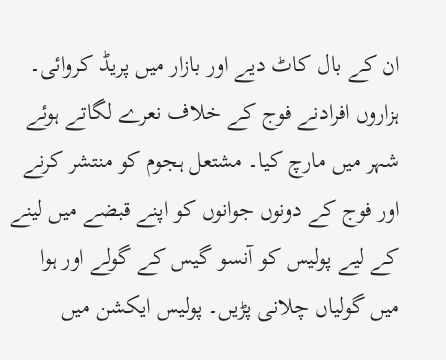ان کے بال کاٹ دیے اور بازار میں پریڈ کروائی۔ ہزاروں افرادنے فوج کے خلاف نعرے لگاتے ہوئے شہر میں مارچ کیا۔ مشتعل ہجوم کو منتشر کرنے اور فوج کے دونوں جوانوں کو اپنے قبضے میں لینے کے لیے پولیس کو آنسو گیس کے گولے اور ہوا میں گولیاں چلانی پڑیں۔ پولیس ایکشن میں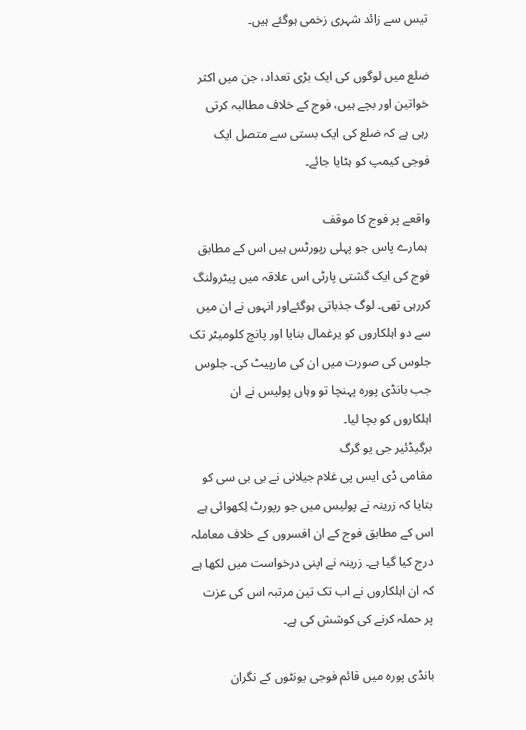تیس سے زائد شہری زخمی ہوگئے ہیں۔

ضلع میں لوگوں کی ایک بڑی تعداد، جن میں اکثر خواتین اور بچے ہیں، فوج کے خلاف مطالبہ کرتی رہی ہے کہ ضلع کی ایک بستی سے متصل ایک فوجی کیمپ کو ہٹایا جائے۔

واقعے پر فوج کا موقف
 ہمارے پاس جو پہلی رپورٹس ہیں اس کے مطابق فوج کی ایک گشتی پارٹی اس علاقہ میں پیٹرولنگ کررہی تھی۔ لوگ جذباتی ہوگئےاور انہوں نے ان میں سے دو اہلکاروں کو یرغمال بنایا اور پانچ کلومیٹر تک جلوس کی صورت میں ان کی مارپیٹ کی۔ جلوس جب بانڈی پورہ پہنچا تو وہاں پولیس نے ان اہلکاروں کو بچا لیا۔
برگیڈئیر جی یو گرگ
مقامی ڈی ایس پی غلام جیلانی نے بی بی سی کو بتایا کہ زرینہ نے پولیس میں جو رپورٹ لِکھوائی ہے اس کے مطابق فوج کے ان افسروں کے خلاف معاملہ درج کیا گیا ہے۔ زرینہ نے اپنی درخواست میں لکھا ہے کہ ان اہلکاروں نے اب تک تین مرتبہ اس کی عزت پر حملہ کرنے کی کوشش کی ہے۔

بانڈی پورہ میں قائم فوجی یونٹوں کے نگران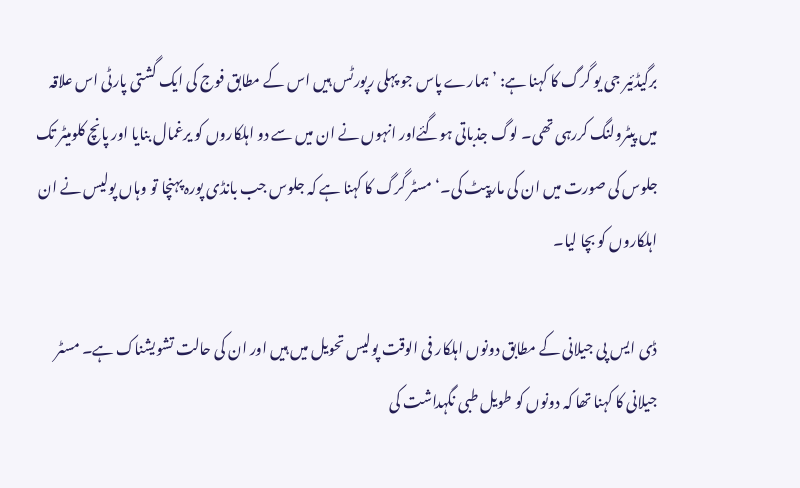برگیڈئیر جی یو گرگ کا کہنا ہے: ’ہمارے پاس جو پہلی رپورٹس ہیں اس کے مطابق فوج کی ایک گشتی پارٹی اس علاقہ میں پیٹرولنگ کررہی تھی۔ لوگ جذباتی ہوگئےاور انہوں نے ان میں سے دو اہلکاروں کو یرغمال بنایا اور پانچ کلومیٹر تک جلوس کی صورت میں ان کی مارپیٹ کی۔‘ مسٹر گرگ کا کہنا ہے کہ جلوس جب بانڈی پورہ پہنچا تو وہاں پولیس نے ان اہلکاروں کو بچا لیا۔

ڈی ایس پی جیلانی کے مطابق دونوں اہلکار فی الوقت پولیس تحویل میں ہیں اور ان کی حالت تشویشناک ہے۔ مسٹر جیلانی کا کہنا تھا کہ دونوں کو طویل طبی نگہداشت کی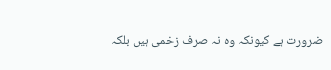ضرورت ہے کیونکہ وہ نہ صرف زخمی ہیں بلکہ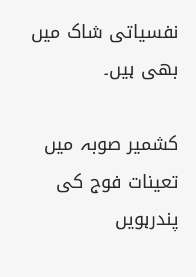نفسیاتی شاک میں بھی ہیں۔

کشمیر صوبہ میں تعینات فوج کی پندرہویں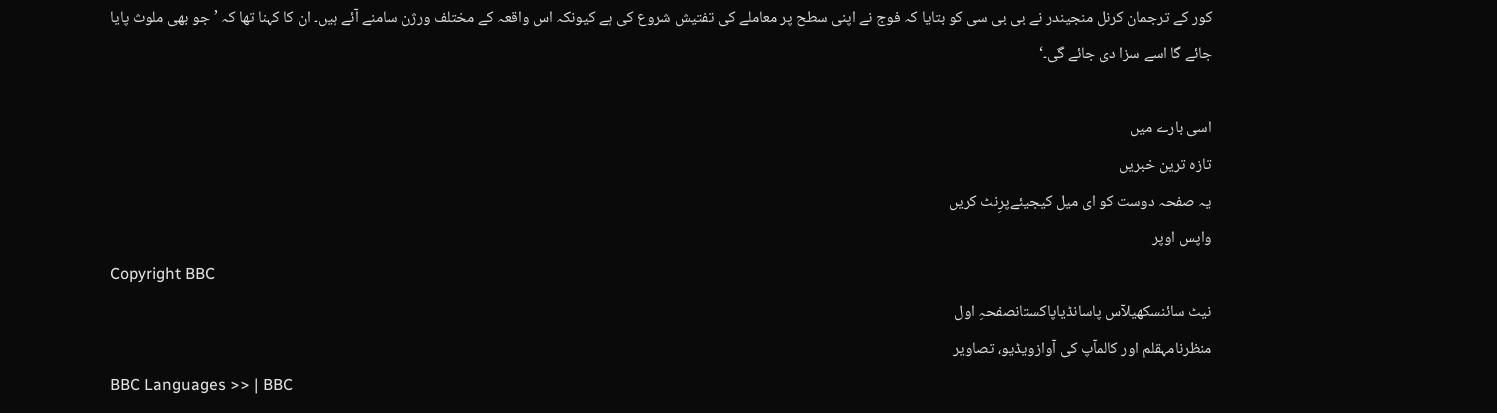کور کے ترجمان کرنل منجیندر نے بی بی سی کو بتایا کہ فوج نے اپنی سطح پر معاملے کی تفتیش شروع کی ہے کیونکہ اس واقعہ کے مختلف ورژن سامنے آئے ہیں۔ ان کا کہنا تھا کہ ’جو بھی ملوث پایا جائے گا اسے سزا دی جائے گی۔‘

اسی بارے میں
تازہ ترین خبریں
یہ صفحہ دوست کو ای میل کیجیئےپرِنٹ کریں
واپس اوپر
Copyright BBC
نیٹ سائنسکھیلآس پاسانڈیاپاکستانصفحہِ اول
منظرنامہقلم اور کالمآپ کی آوازویڈیو، تصاویر
BBC Languages >> | BBC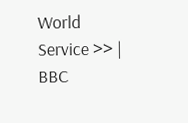World Service >> | BBC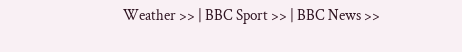Weather >> | BBC Sport >> | BBC News >>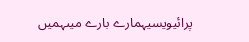پرائیویسیہمارے بارے میںہمیں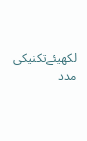لکھیئےتکنیکی مدد